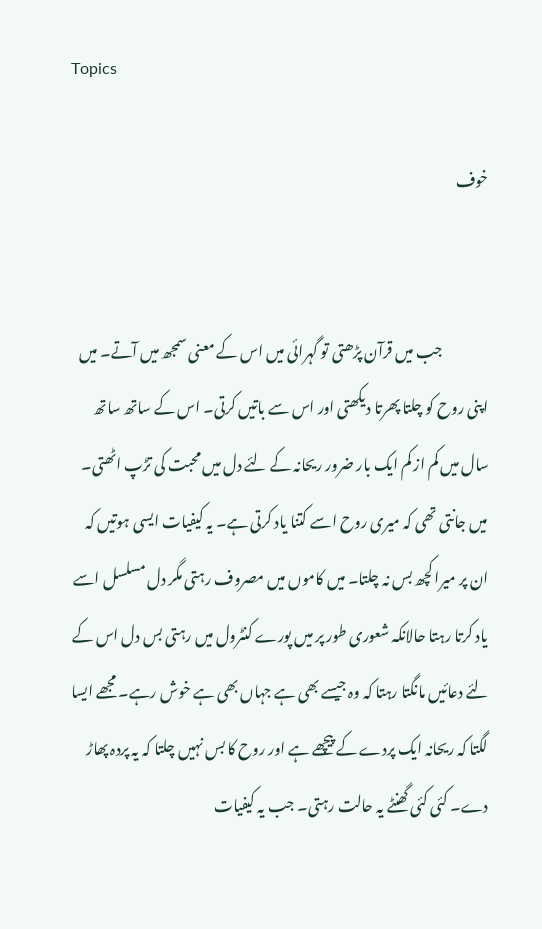Topics

خوف


                جب میں قرآن پڑھتی تو گہرائی میں اس کے معنی سمجھ میں آتے۔ میں اپنی روح کو چلتا پھرتا دیکھتی اور اس سے باتیں کرتی۔ اس کے ساتھ ساتھ سال میں کم از کم ایک بار ضرور ریحانہ کے لئے دل میں محبت کی تڑپ اٹھتی۔ میں جانتی تھی کہ میری روح اسے کتنا یاد کرتی ہے۔ یہ کیفیات ایسی ہوتیں کہ ان پر میرا کچھ بس نہ چلتا۔ میں کاموں میں مصروف رہتی مگر دل مسلسل اسے یاد کرتا رہتا حالانکہ شعوری طور پر میں پورے کنٹرول میں رہتی بس دل اس کے لئے دعائیں مانگتا رہتا کہ وہ جیسے بھی ہے جہاں بھی ہے خوش رہے۔ مجھے ایسا لگتا کہ ریحانہ ایک پردے کے پیچھے ہے اور روح کا بس نہیں چلتا کہ یہ پردہ پھاڑ دے۔ کئی کئی گھنٹے یہ حالت رہتی۔ جب یہ کیفیات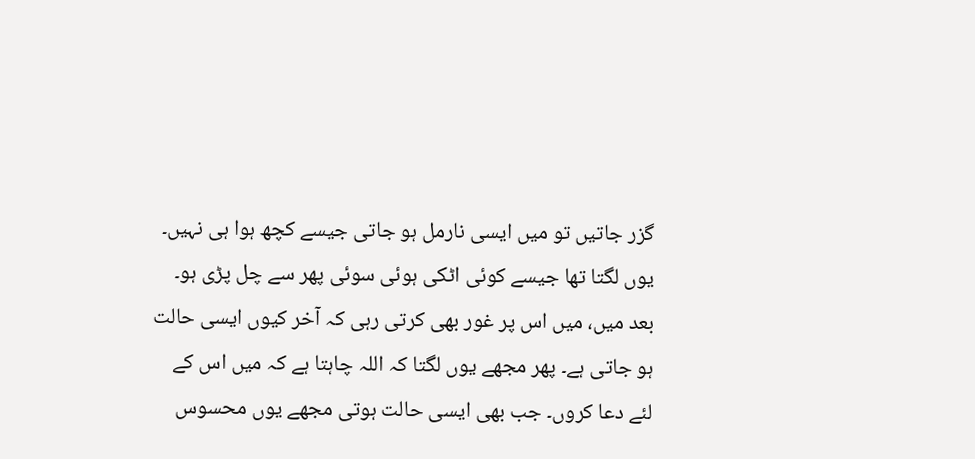گزر جاتیں تو میں ایسی نارمل ہو جاتی جیسے کچھ ہوا ہی نہیں۔ یوں لگتا تھا جیسے کوئی اٹکی ہوئی سوئی پھر سے چل پڑی ہو۔ بعد میں، میں اس پر غور بھی کرتی رہی کہ آخر کیوں ایسی حالت ہو جاتی ہے۔ پھر مجھے یوں لگتا کہ اللہ چاہتا ہے کہ میں اس کے لئے دعا کروں۔ جب بھی ایسی حالت ہوتی مجھے یوں محسوس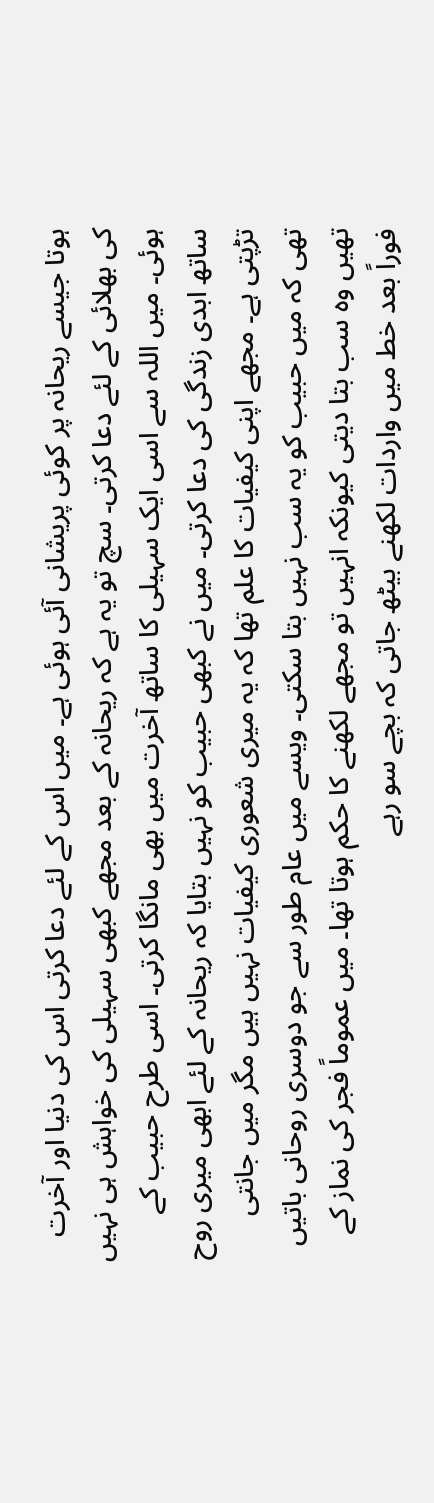ہوتا جیسے ریحانہ پر کوئی پریشانی آئی ہوئی ہے۔ میں اس کے لئے دعا کرتی اس کی دنیا اور آخرت کی بھلائی کے لئے دعا کرتی۔ سچ تو یہ ہے کہ ریحانہ کے بعد مجھے کبھی سہیلی کی خواہش ہی نہیں ہوئی۔ میں اللہ سے اسی ایک سہیلی کا ساتھ آخرت میں بھی مانگا کرتی۔ اسی طرح حبیب کے ساتھ ابدی زندگی کی دعا کرتی۔ میں نے کبھی حبیب کو نہیں بتایا کہ ریحانہ کے لئے ابھی میری روح تڑپتی ہے۔ مجھے اپنی کیفیات کا علم تھا کہ یہ میری شعوری کیفیات نہیں ہیں مگر میں جانتی تھی کہ میں حبیب کو یہ سب نہیں بتا سکتی۔ ویسے میں عام طور سے جو دوسری روحانی باتیں تھیں وہ سب بتا دیتی کیونکہ انہیں تو مجھے لکھنے کا حکم ہوتا تھا۔ میں عموماً فجر کی نماز کے فوراً بعد خط میں واردات لکھنے بیٹھ جاتی کہ بچے سو رہے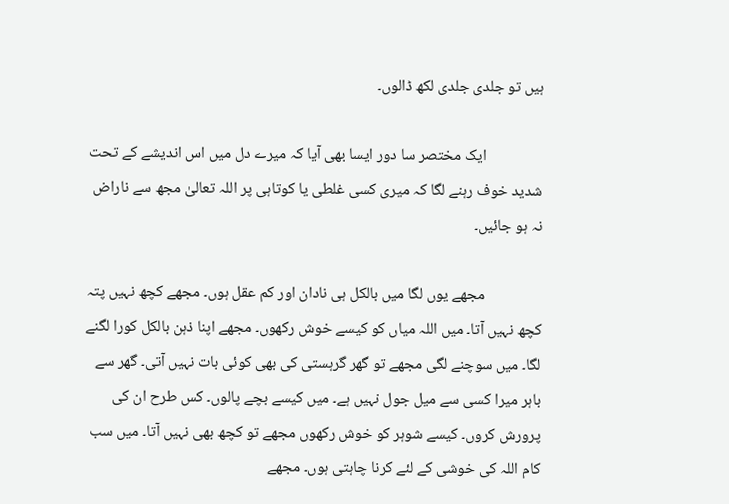ہیں تو جلدی جلدی لکھ ڈالوں۔

                ایک مختصر سا دور ایسا بھی آیا کہ میرے دل میں اس اندیشے کے تحت شدید خوف رہنے لگا کہ میری کسی غلطی یا کوتاہی پر اللہ تعالیٰ مجھ سے ناراض نہ ہو جائیں۔

                مجھے یوں لگا میں بالکل ہی نادان اور کم عقل ہوں۔ مجھے کچھ نہیں پتہ کچھ نہیں آتا۔ میں اللہ میاں کو کیسے خوش رکھوں۔ مجھے اپنا ذہن بالکل کورا لگنے لگا۔ میں سوچنے لگی مجھے تو گھر گرہستی کی بھی کوئی بات نہیں آتی۔ گھر سے باہر میرا کسی سے میل جول نہیں ہے۔ میں کیسے بچے پالوں۔ کس طرح ان کی پرورش کروں۔ کیسے شوہر کو خوش رکھوں مجھے تو کچھ بھی نہیں آتا۔ میں سب کام اللہ کی خوشی کے لئے کرنا چاہتی ہوں۔ مجھے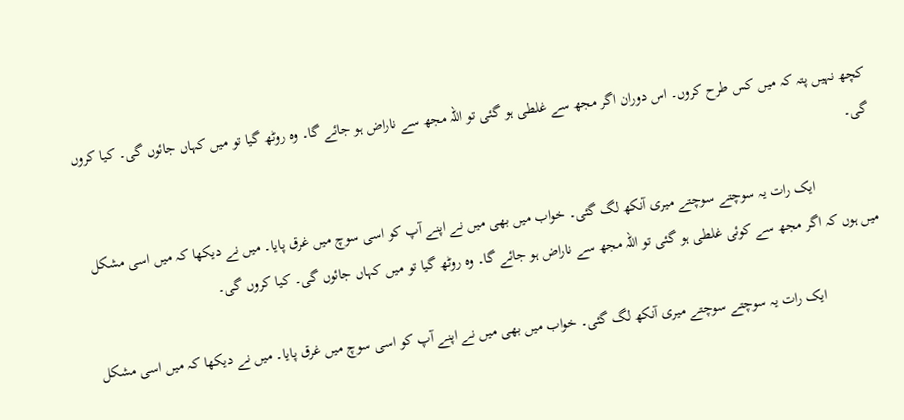کچھ نہیں پتہ کہ میں کس طرح کروں۔ اس دوران اگر مجھ سے غلطی ہو گئی تو اللہ مجھ سے ناراض ہو جائے گا۔ وہ روٹھ گیا تو میں کہاں جائوں گی۔ کیا کروں گی۔

                ایک رات یہ سوچتے سوچتے میری آنکھ لگ گئی۔ خواب میں بھی میں نے اپنے آپ کو اسی سوچ میں غرق پایا۔ میں نے دیکھا کہ میں اسی مشکل میں ہوں کہ اگر مجھ سے کوئی غلطی ہو گئی تو اللہ مجھ سے ناراض ہو جائے گا۔ وہ روٹھ گیا تو میں کہاں جائوں گی۔ کیا کروں گی۔

                ایک رات یہ سوچتے سوچتے میری آنکھ لگ گئی۔ خواب میں بھی میں نے اپنے آپ کو اسی سوچ میں غرق پایا۔ میں نے دیکھا کہ میں اسی مشکل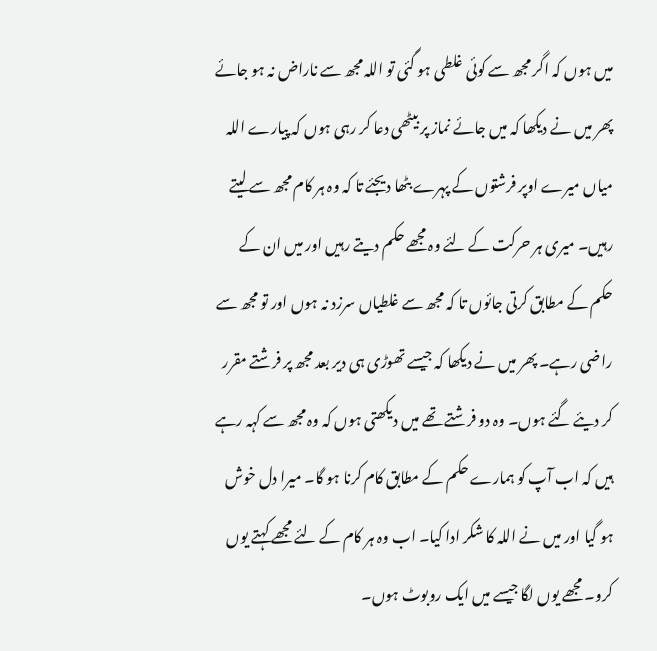میں ہوں کہ اگر مجھ سے کوئی غلطی ہو گئی تو اللہ مجھ سے ناراض نہ ہو جائے پھر میں نے دیکھا کہ میں جائے نماز پر بیٹھی دعا کر رہی ہوں کہ پیارے اللہ میاں میرے اوپر فرشتوں کے پہرے بٹھا دیجئے تا کہ وہ ہر کام مجھ سے لیتے رہیں۔ میری ہر حرکت کے لئے وہ مجھے حکم دیتے رہیں اور میں ان کے حکم کے مطابق کرتی جائوں تا کہ مجھ سے غلطیاں سرزد نہ ہوں اور تو مجھ سے راضی رہے۔ پھر میں نے دیکھا کہ جیسے تھوڑی ہی دیر بعد مجھ پر فرشتے مقرر کر دیئے گئے ہوں۔ وہ دو فرشتے تھے میں دیکھتی ہوں کہ وہ مجھ سے کہہ رہے ہیں کہ اب آپ کو ہمارے حکم کے مطابق کام کرنا ہو گا۔ میرا دل خوش ہو گیا اور میں نے اللہ کا شکر ادا کیا۔ اب وہ ہر کام کے لئے مجھے کہتے یوں کرو۔ مجھے یوں لگا جیسے میں ایک روبوٹ ہوں۔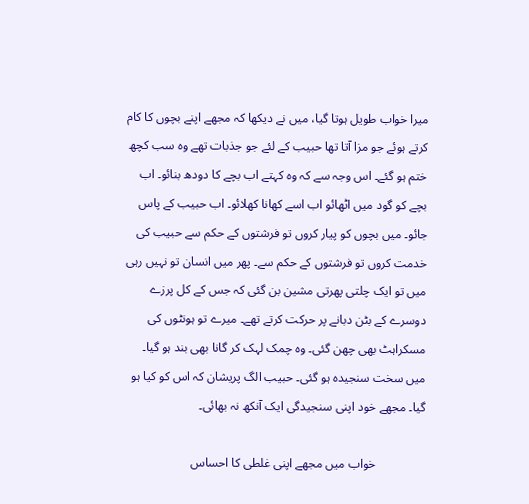میرا خواب طویل ہوتا گیا، میں نے دیکھا کہ مجھے اپنے بچوں کا کام کرتے ہوئے جو مزا آتا تھا حبیب کے لئے جو جذبات تھے وہ سب کچھ ختم ہو گئے۔ اس وجہ سے کہ وہ کہتے اب بچے کا دودھ بنائو۔ اب بچے کو گود میں اٹھائو اب اسے کھانا کھلائو۔ اب حبیب کے پاس جائو۔ میں بچوں کو پیار کروں تو فرشتوں کے حکم سے حبیب کی خدمت کروں تو فرشتوں کے حکم سے۔ پھر میں انسان تو نہیں رہی میں تو ایک چلتی پھرتی مشین بن گئی کہ جس کے کل پرزے دوسرے کے بٹن دبانے پر حرکت کرتے تھے۔ میرے تو ہونٹوں کی مسکراہٹ بھی چھن گئی۔ وہ چمک لہک کر گانا بھی بند ہو گیا۔ میں سخت سنجیدہ ہو گئی۔ حبیب الگ پریشان کہ اس کو کیا ہو گیا۔ مجھے خود اپنی سنجیدگی ایک آنکھ نہ بھائی۔

                خواب میں مجھے اپنی غلطی کا احساس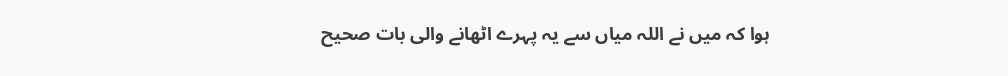ہوا کہ میں نے اللہ میاں سے یہ پہرے اٹھانے والی بات صحیح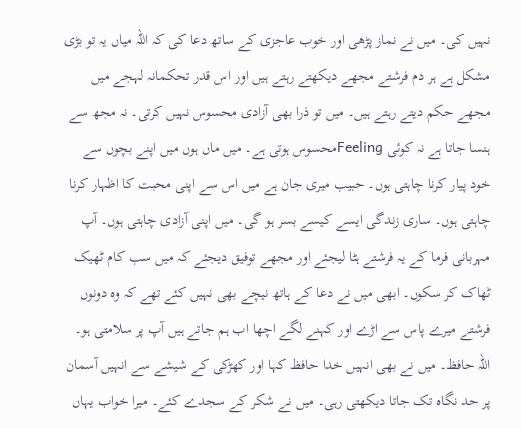نہیں کی۔ میں نے نماز پڑھی اور خوب عاجزی کے ساتھ دعا کی کہ اللہ میاں یہ تو بڑی مشکل ہے ہر دم فرشتے مجھے دیکھتے رہتے ہیں اور اس قدر تحکمانہ لہجے میں مجھے حکم دیتے رہتے ہیں۔ میں تو ذرا بھی آزادی محسوس نہیں کرتی۔ نہ مجھ سے ہنسا جاتا ہے نہ کوئی Feelingمحسوس ہوتی ہے۔ میں ماں ہوں میں اپنے بچوں سے خود پیار کرنا چاہتی ہوں۔ حبیب میری جان ہے میں اس سے اپنی محبت کا اظہار کرنا چاہتی ہوں۔ ساری زندگی ایسے کیسے بسر ہو گی۔ میں اپنی آزادی چاہتی ہوں۔ آپ مہربانی فرما کے یہ فرشتے ہٹا لیجئے اور مجھے توفیق دیجئے کہ میں سب کام ٹھیک ٹھاک کر سکوں۔ ابھی میں نے دعا کے ہاتھ نیچے بھی نہیں کئے تھے کہ وہ دونوں فرشتے میرے پاس سے اڑے اور کہنے لگے اچھا اب ہم جاتے ہیں آپ پر سلامتی ہو۔ اللہ حافظ۔ میں نے بھی انہیں خدا حافظ کہا اور کھڑکی کے شیشے سے انہیں آسمان پر حد نگاہ تک جاتا دیکھتی رہی۔ میں نے شکر کے سجدے کئے۔ میرا خواب یہاں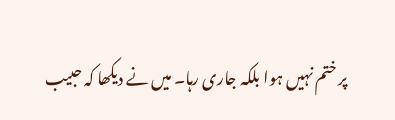پر ختم نہیں ہوا بلکہ جاری رہا۔ میں نے دیکھا کہ حبیب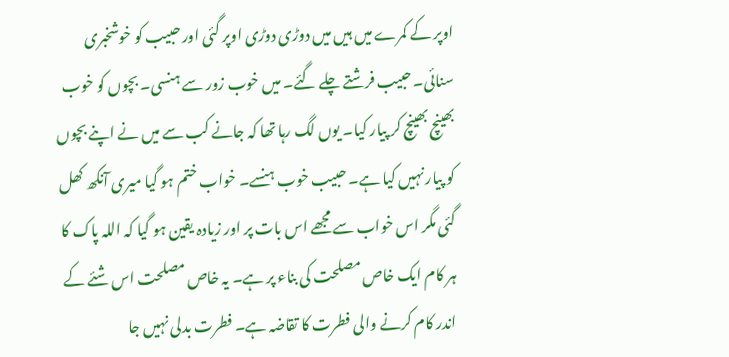اوپر کے کمرے میں ہیں میں دوڑی دوڑی اوپر گئی اور حبیب کو خوشخبری سنائی۔ حبیب فرشتے چلے گئے۔ میں خوب زور سے ہنسی۔ بچوں کو خوب بھینچ بھینچ کر پیار کیا۔ یوں لگ رہا تھا کہ جانے کب سے میں نے اپنے بچوں کو پیار نہیں کیا ہے۔ حبیب خوب ہنسے۔ خواب ختم ہو گیا میری آنکھ کھل گئی مگر اس خواب سے مجھے اس بات پر اور زیادہ یقین ہو گیا کہ اللہ پاک کا ہر کام ایک خاص مصلحت کی بناء پر ہے۔ یہ خاص مصلحت اس شئے کے اندر کام کرنے والی فطرت کا تقاضہ ہے۔ فطرت بدلی نہیں جا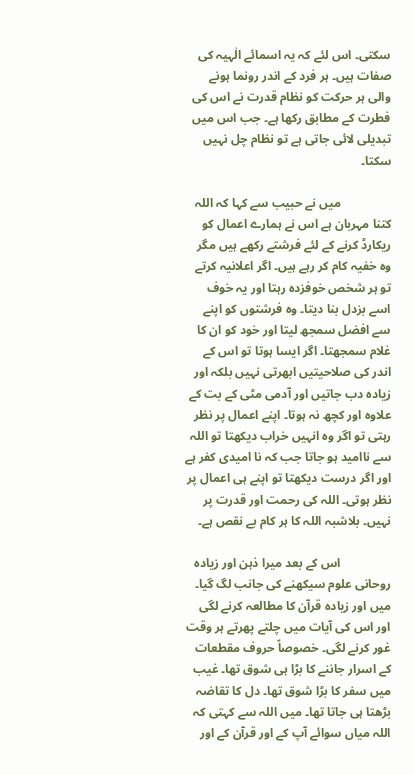سکتی۔ اس لئے کہ یہ اسمائے الٰہیہ کی صفات ہیں۔ ہر فرد کے اندر رونما ہونے والی ہر حرکت کو نظام قدرت نے اس کی فطرت کے مطابق رکھا ہے۔ جب اس میں تبدیلی لائی جاتی ہے تو نظام چل نہیں سکتا۔

                میں نے حبیب سے کہا کہ اللہ کتنا مہربان ہے اس نے ہمارے اعمال کو ریکارڈ کرنے کے لئے فرشتے رکھے ہیں مگر وہ خفیہ کام کر رہے ہیں۔ اگر اعلانیہ کرتے تو ہر شخص خوفزدہ رہتا اور یہ خوف اسے بزدل بنا دیتا۔ وہ فرشتوں کو اپنے سے افضل سمجھ لیتا اور خود کو ان کا غلام سمجھتا۔ اگر ایسا ہوتا تو اس کے اندر کی صلاحیتیں ابھرتی نہیں بلکہ اور زیادہ دب جاتیں اور آدمی مٹی کے بت کے علاوہ اور کچھ نہ ہوتا۔ اپنے اعمال پر نظر رہتی تو اگر وہ انہیں خراب دیکھتا تو اللہ سے ناامید ہو جاتا جب کہ نا امیدی کفر ہے اور اگر درست دیکھتا تو اپنے ہی اعمال پر نظر ہوتی۔ اللہ کی رحمت اور قدرت پر نہیں۔ بلاشبہ اللہ کا ہر کام بے نقص ہے۔

                اس کے بعد میرا ذہن اور زیادہ روحانی علوم سیکھنے کی جانب لگ گیا۔ میں اور زیادہ قرآن کا مطالعہ کرنے لگی اور اس کی آیات میں چلتے پھرتے ہر وقت غور کرنے لگی۔ خصوصاً حروف مقطعات کے اسرار جاننے کا بڑا ہی شوق تھا۔ غیب میں سفر کا بڑا شوق تھا۔ دل کا تقاضہ بڑھتا ہی جاتا تھا۔ میں اللہ سے کہتی کہ اللہ میاں سوائے آپ کے اور قرآن کے اور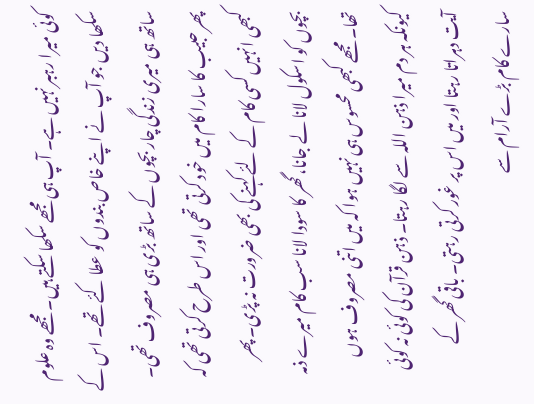کوئی میرا رہبر نہیں ہے۔ آپ ہی مجھے سکھا سکتے ہیں۔ مجھے وہ علوم سکھا دیں جو آپ نے اپنے خاص بندوں کو عطا کئے تھے۔ اس کے ساتھ ہی میری زندگی چار بچوں کے ساتھ بڑی ہی مصروف تھی۔ پھر حبیب کا سارا کام میں خود کرتی تھی اور اس طرح کرتی تھی کہ کبھی انہیں کسی کام کے لئے کہنے کی بھی ضرورت نہ پڑی۔ پھر بچوں کو اسکول لانا لے جانا، گھر کا سودا لانا سب کام میرے ذمہ تھا۔ مجھے کبھی محسوس ہی نہیں ہوا کہ میں اتنی مصروف ہوں کیونکہ ہر دم میرا ذہن اللہ سے لگا رہتا۔ ذہن قرآن کی کوئی نہ کوئی آیت دہراتا رہتا اور میں اس پر غور کرتی رہتی۔ باقی گھر کے سارے کام بڑے آرام سے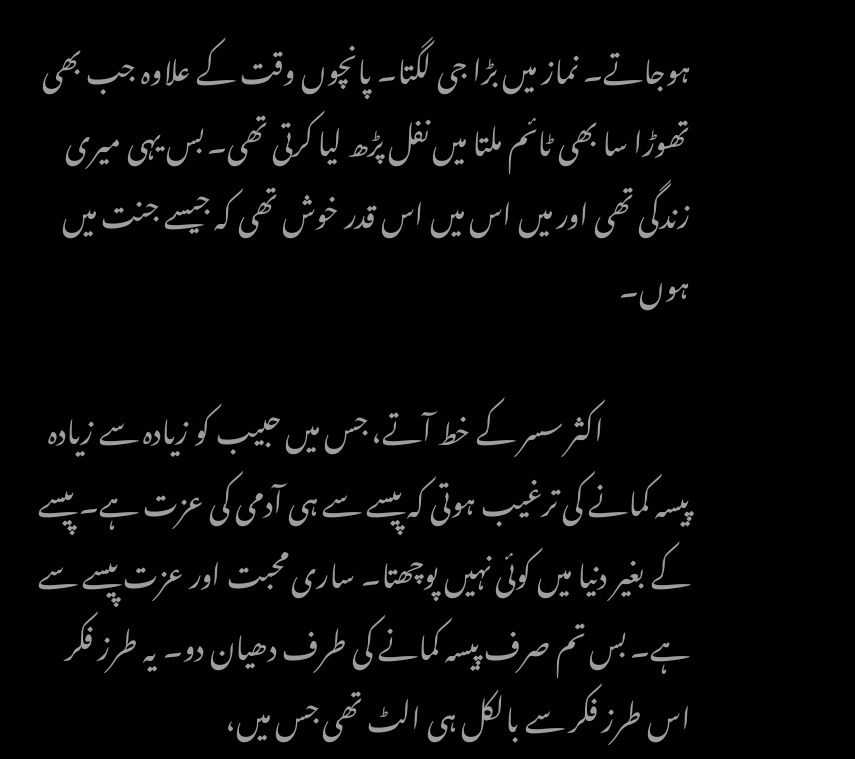ہوجاتے۔ نماز میں بڑا جی لگتا۔ پانچوں وقت کے علاوہ جب بھی تھوڑا سا بھی ٹائم ملتا میں نفل پڑھ لیا کرتی تھی۔ بس یہی میری زندگی تھی اور میں اس میں اس قدر خوش تھی کہ جیسے جنت میں ہوں۔

                اکثر سسر کے خط آتے، جس میں حبیب کو زیادہ سے زیادہ پیسہ کمانے کی ترغیب ہوتی کہ پیسے سے ہی آدمی کی عزت ہے۔ پیسے کے بغیر دنیا میں کوئی نہیں پوچھتا۔ ساری محبت اور عزت پیسے سے ہے۔ بس تم صرف پیسہ کمانے کی طرف دھیان دو۔ یہ طرز فکر اس طرز فکر سے بالکل ہی الٹ تھی جس میں،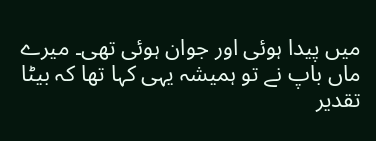میں پیدا ہوئی اور جوان ہوئی تھی۔ میرے ماں باپ نے تو ہمیشہ یہی کہا تھا کہ بیٹا تقدیر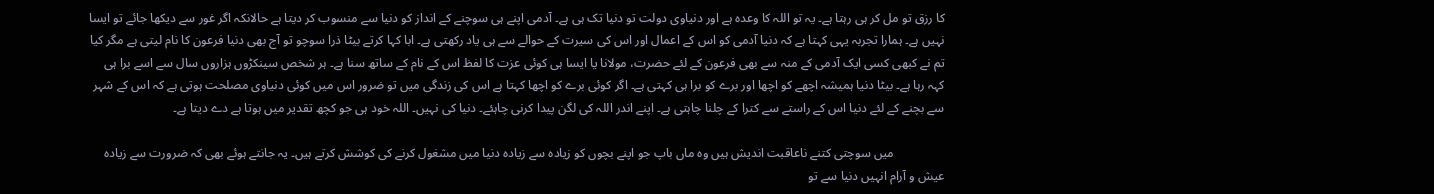کا رزق تو مل کر ہی رہتا ہے۔ یہ تو اللہ کا وعدہ ہے اور دنیاوی دولت تو دنیا تک ہی ہے۔ آدمی اپنے ہی سوچنے کے انداز کو دنیا سے منسوب کر دیتا ہے حالانکہ اگر غور سے دیکھا جائے تو ایسا نہیں ہے۔ ہمارا تجربہ یہی کہتا ہے کہ دنیا آدمی کو اس کے اعمال اور اس کی سیرت کے حوالے سے ہی یاد رکھتی ہے۔ ابا کہا کرتے بیٹا ذرا سوچو تو آج بھی دنیا فرعون کا نام لیتی ہے مگر کیا تم نے کبھی کسی ایک آدمی کے منہ سے بھی فرعون کے لئے حضرت، مولانا یا ایسا ہی کوئی عزت کا لفظ اس کے نام کے ساتھ سنا ہے۔ ہر شخص سینکڑوں ہزاروں سال سے اسے برا ہی کہہ رہا ہے۔ بیٹا دنیا ہمیشہ اچھے کو اچھا اور برے کو برا ہی کہتی ہے۔ اگر کوئی برے کو اچھا کہتا ہے اس کی زندگی میں تو ضرور اس میں کوئی دنیاوی مصلحت ہوتی ہے کہ اس کے شہر سے بچنے کے لئے دنیا اس کے راستے سے کترا کے چلنا چاہتی ہے۔ اپنے اندر اللہ کی لگن پیدا کرنی چاہئے۔ دنیا کی نہیں۔ اللہ خود ہی جو کچھ تقدیر میں ہوتا ہے دے دیتا ہے۔

                میں سوچتی کتنے ناعاقبت اندیش ہیں وہ ماں باپ جو اپنے بچوں کو زیادہ سے زیادہ دنیا میں مشغول کرنے کی کوشش کرتے ہیں۔ یہ جانتے ہوئے بھی کہ ضرورت سے زیادہ عیش و آرام انہیں دنیا سے تو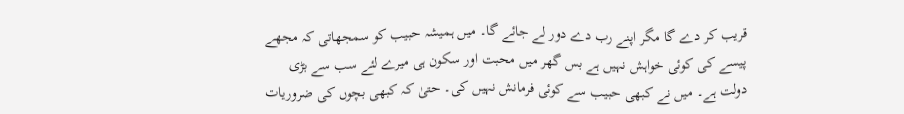قریب کر دے گا مگر اپنے رب دے دور لے جائے گا۔ میں ہمیشہ حبیب کو سمجھاتی کہ مجھے پیسے کی کوئی خواہش نہیں ہے بس گھر میں محبت اور سکون ہی میرے لئے سب سے بڑی دولت ہے۔ میں نے کبھی حبیب سے کوئی فرمانش نہیں کی۔ حتیٰ کہ کبھی بچوں کی ضروریات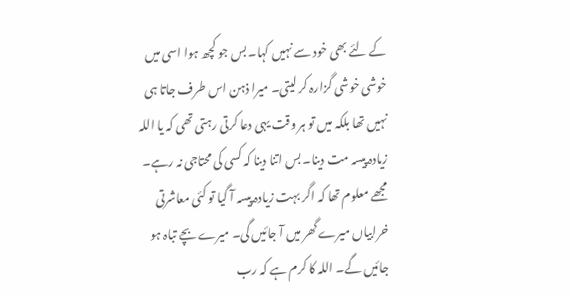کے لئے بھی خود سے نہیں کہا۔ بس جو کچھ ہوا اسی میں خوشی خوشی گزارہ کر لیتی۔ میرا ذہن اس طرف جاتا ہی نہیں تھا بلکہ میں تو ہر وقت یہی دعا کرتی رہتی تھی کہ یا اللہ زیادہ پیسہ مت دینا۔ بس اتنا دینا کہ کسی کی محتاجی نہ رہے۔ مجھے معلوم تھا کہ اگر بہت زیادہ پیسہ آ گیا تو کئی معاشرتی خرابیاں میرے گھر میں آ جائیں گی۔ میرے بچے تباہ ہو جائیں گے۔ اللہ کا کرم ہے کہ رب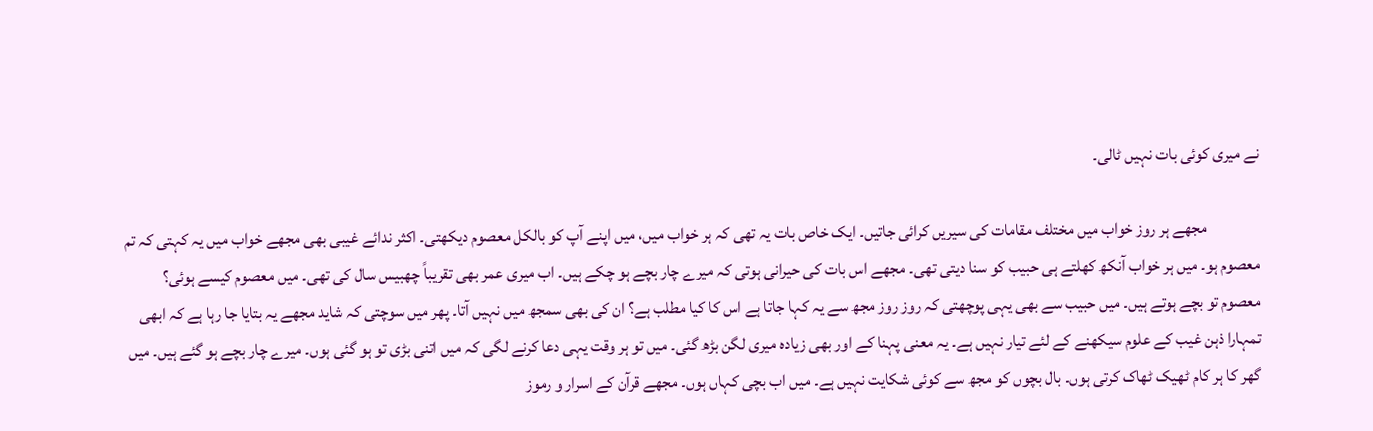نے میری کوئی بات نہیں ٹالی۔

                مجھے ہر روز خواب میں مختلف مقامات کی سیریں کرائی جاتیں۔ ایک خاص بات یہ تھی کہ ہر خواب میں، میں اپنے آپ کو بالکل معصوم دیکھتی۔ اکثر ندائے غیبی بھی مجھے خواب میں یہ کہتی کہ تم معصوم ہو۔ میں ہر خواب آنکھ کھلتے ہی حبیب کو سنا دیتی تھی۔ مجھے اس بات کی حیرانی ہوتی کہ میرے چار بچے ہو چکے ہیں۔ اب میری عمر بھی تقریباً چھبیس سال کی تھی۔ میں معصوم کیسے ہوئی؟ معصوم تو بچے ہوتے ہیں۔ میں حبیب سے بھی یہی پوچھتی کہ روز روز مجھ سے یہ کہا جاتا ہے اس کا کیا مطلب ہے؟ ان کی بھی سمجھ میں نہیں آتا۔ پھر میں سوچتی کہ شاید مجھے یہ بتایا جا رہا ہے کہ ابھی تمہارا ذہن غیب کے علوم سیکھنے کے لئے تیار نہیں ہے۔ یہ معنی پہنا کے اور بھی زیادہ میری لگن بڑھ گئی۔ میں تو ہر وقت یہی دعا کرنے لگی کہ میں اتنی بڑی تو ہو گئی ہوں۔ میرے چار بچے ہو گئے ہیں۔ میں گھر کا ہر کام ٹھیک ٹھاک کرتی ہوں۔ بال بچوں کو مجھ سے کوئی شکایت نہیں ہے۔ میں اب بچی کہاں ہوں۔ مجھے قرآن کے اسرار و رموز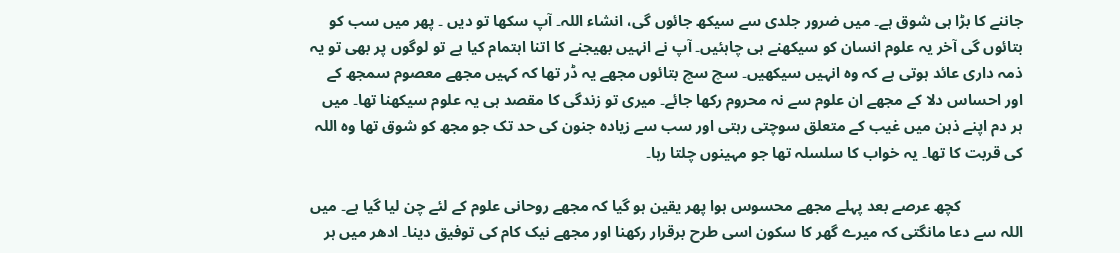جاننے کا بڑا ہی شوق ہے۔ میں ضرور جلدی سے سیکھ جائوں گی، انشاء اللہ۔ آپ سکھا تو دیں ۔ پھر میں سب کو بتائوں گی آخر یہ علوم انسان کو سیکھنے ہی چاہئیں۔ آپ نے انہیں بھیجنے کا اتنا اہتمام کیا ہے تو لوگوں پر بھی تو یہ ذمہ داری عائد ہوتی ہے کہ وہ انہیں سیکھیں۔ سچ سچ بتائوں مجھے یہ ڈر تھا کہ کہیں مجھے معصوم سمجھ کے اور احساس دلا کے مجھے ان علوم سے نہ محروم رکھا جائے۔ میری تو زندگی کا مقصد ہی یہ علوم سیکھنا تھا۔ میں ہر دم اپنے ذہن میں غیب کے متعلق سوچتی رہتی اور سب سے زیادہ جنون کی حد تک جو مجھ کو شوق تھا وہ اللہ کی قربت کا تھا۔ یہ خواب کا سلسلہ تھا جو مہینوں چلتا رہا۔

                کچھ عرصے بعد پہلے مجھے محسوس ہوا پھر یقین ہو گیا کہ مجھے روحانی علوم کے لئے چن لیا گیا ہے۔ میں اللہ سے دعا مانگتی کہ میرے گھر کا سکون اسی طرح برقرار رکھنا اور مجھے نیک کام کی توفیق دینا۔ ادھر میں ہر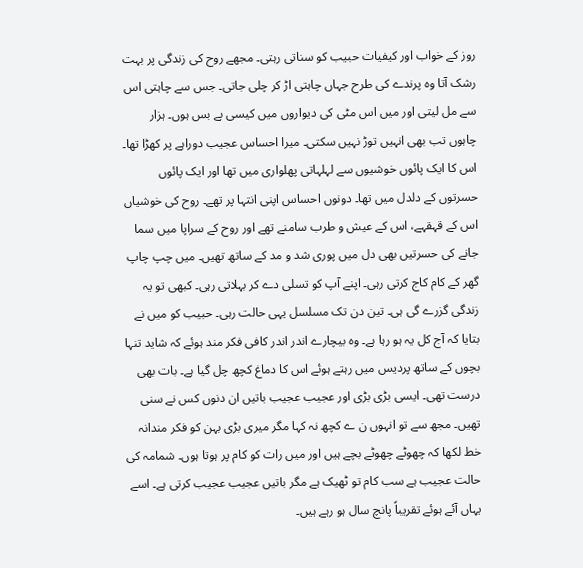روز کے خواب اور کیفیات حبیب کو سناتی رہتی۔ مجھے روح کی زندگی پر بہت رشک آتا وہ پرندے کی طرح جہاں چاہتی اڑ کر چلی جاتی۔ جس سے چاہتی اس سے مل لیتی اور میں اس مٹی کی دیواروں میں کیسی بے بس ہوں۔ ہزار چاہوں تب بھی انہیں توڑ نہیں سکتی۔ میرا احساس عجیب دوراہے پر کھڑا تھا۔ اس کا ایک پائوں خوشیوں سے لہلہاتی پھلواری میں تھا اور ایک پائوں حسرتوں کے دلدل میں تھا۔ دونوں احساس اپنی انتہا پر تھے۔ روح کی خوشیاں اس کے قہقہے، اس کے عیش و طرب سامنے تھے اور روح کے سراپا میں سما جانے کی حسرتیں بھی دل میں پوری شد و مد کے ساتھ تھیں۔ میں چپ چاپ گھر کے کام کاج کرتی رہی۔ اپنے آپ کو تسلی دے کر بہلاتی رہی۔ کبھی تو یہ زندگی گزرے گی ہی۔ تین دن تک مسلسل یہی حالت رہی۔ حبیب کو میں نے بتایا کہ آج کل یہ ہو رہا ہے۔ وہ بیچارے اندر اندر کافی فکر مند ہوئے کہ شاید تنہا بچوں کے ساتھ پردیس میں رہتے ہوئے اس کا دماغ کچھ چل گیا ہے۔ بات بھی درست تھی۔ ایسی بڑی بڑی اور عجیب عجیب باتیں ان دنوں کس نے سنی تھیں۔ مجھ سے تو انہوں ن ے کچھ نہ کہا مگر میری بڑی بہن کو فکر مندانہ خط لکھا کہ چھوٹے چھوٹے بچے ہیں اور میں رات کو کام پر ہوتا ہوں۔ شمامہ کی حالت عجیب ہے سب کام تو ٹھیک ہے مگر باتیں عجیب عجیب کرتی ہے۔ اسے یہاں آئے ہوئے تقریباً پانچ سال ہو رہے ہیں۔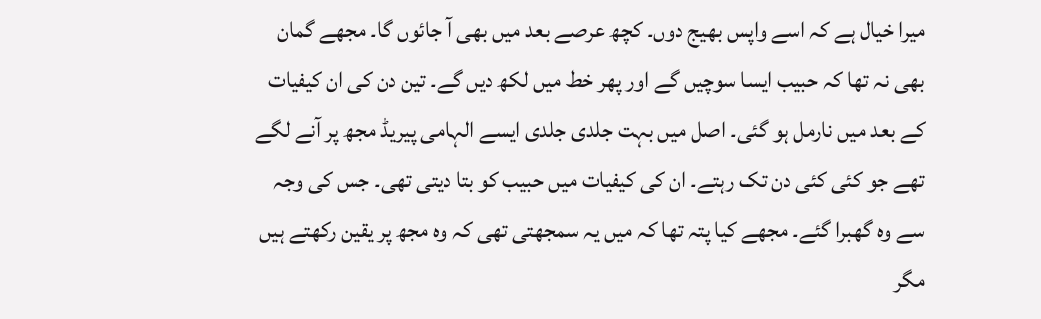میرا خیال ہے کہ اسے واپس بھیج دوں۔ کچھ عرصے بعد میں بھی آ جائوں گا۔ مجھے گمان بھی نہ تھا کہ حبیب ایسا سوچیں گے اور پھر خط میں لکھ دیں گے۔ تین دن کی ان کیفیات کے بعد میں نارمل ہو گئی۔ اصل میں بہت جلدی جلدی ایسے الہامی پیریڈ مجھ پر آنے لگے تھے جو کئی کئی دن تک رہتے۔ ان کی کیفیات میں حبیب کو بتا دیتی تھی۔ جس کی وجہ سے وہ گھبرا گئے۔ مجھے کیا پتہ تھا کہ میں یہ سمجھتی تھی کہ وہ مجھ پر یقین رکھتے ہیں مگر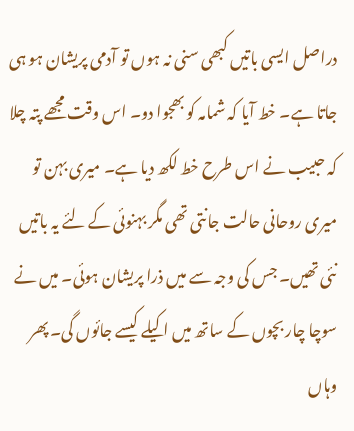دراصل ایسی باتیں کبھی سنی نہ ہوں تو آدمی پریشان ہو ہی جاتا ہے۔ خط آیا کہ شمامہ کو بھجوا دو۔ اس وقت مجھے پتہ چلا کہ حبیب نے اس طرح خط لکھ دیا ہے۔ میری بہن تو میری روحانی حالت جانتی تھی مگر بہنوئی کے لئے یہ باتیں نئی تھیں۔ جس کی وجہ سے میں ذرا پریشان ہوئی۔ میں نے سوچا چار بچوں کے ساتھ میں اکیلے کیسے جائوں گی۔ پھر وہاں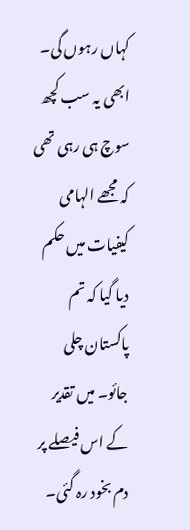کہاں رہوں گی۔ ابھی یہ سب کچھ سوچ ہی رہی تھی کہ مجھے الہامی کیفیات میں حکم دیا گیا کہ تم پاکستان چلی جائو۔ میں تقدیر کے اس فیصلے پر دم بخود رہ گئی۔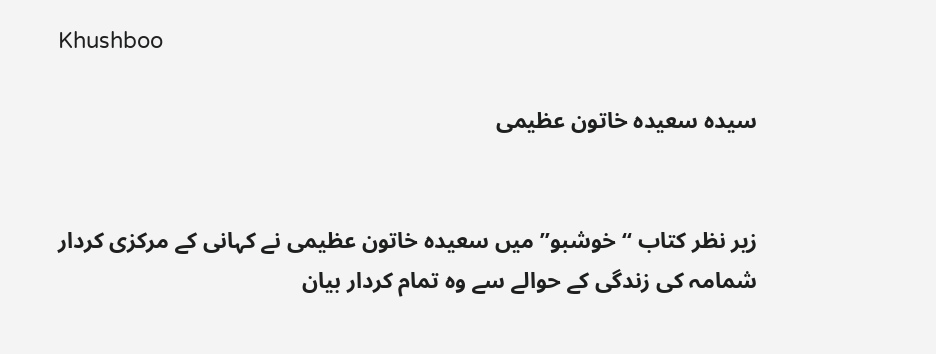Khushboo

سیدہ سعیدہ خاتون عظیمی


زیر نظر کتاب ‘‘خوشبو’’ میں سعیدہ خاتون عظیمی نے کہانی کے مرکزی کردار شمامہ کی زندگی کے حوالے سے وہ تمام کردار بیان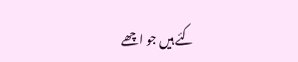کئے ہیں جو اچھے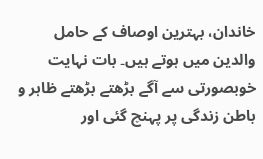خاندان، بہترین اوصاف کے حامل والدین میں ہوتے ہیں۔ بات نہایت خوبصورتی سے آگے بڑھتے بڑھتے ظاہر و باطن زندگی پر پہنچ گئی اور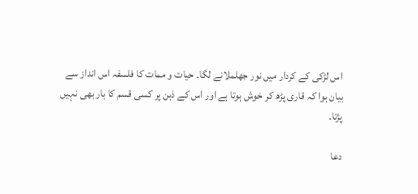اس لڑکی کے کردار میں نور جھلملانے لگا۔ حیات و ممات کا فلسفہ اس انداز سے بیان ہوا کہ قاری پڑھ کر خوش ہوتا ہے اور اس کے ذہن پر کسی قسم کا بار بھی نہیں پڑتا۔

دعا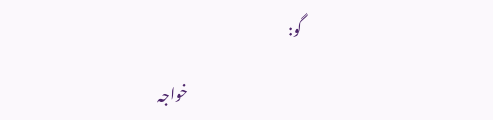گو:

                                        خواجہ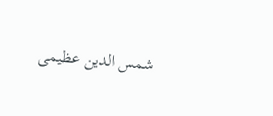شمس الدین عظیمی